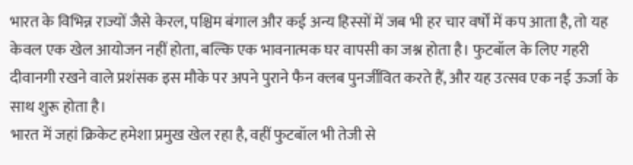भारत के विभिन्न राज्यों जैसे केरल, पश्चिम बंगाल और कई अन्य हिस्सों में जब भी हर चार वर्षों में कप आता है, तो यह केवल एक खेल आयोजन नहीं होता, बल्कि एक भावनात्मक घर वापसी का जश्न होता है। फुटबॉल के लिए गहरी दीवानगी रखने वाले प्रशंसक इस मौके पर अपने पुराने फैन क्लब पुनर्जीवित करते हैं, और यह उत्सव एक नई ऊर्जा के साथ शुरू होता है।
भारत में जहां क्रिकेट हमेशा प्रमुख खेल रहा है, वहीं फुटबॉल भी तेजी से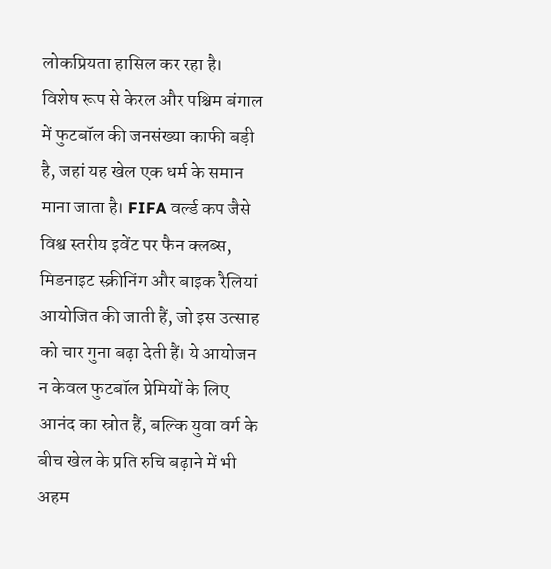लोकप्रियता हासिल कर रहा है। विशेष रूप से केरल और पश्चिम बंगाल में फुटबॉल की जनसंख्या काफी बड़ी है, जहां यह खेल एक धर्म के समान माना जाता है। FIFA वर्ल्ड कप जैसे विश्व स्तरीय इवेंट पर फैन क्लब्स, मिडनाइट स्क्रीनिंग और बाइक रैलियां आयोजित की जाती हैं, जो इस उत्साह को चार गुना बढ़ा देती हैं। ये आयोजन न केवल फुटबॉल प्रेमियों के लिए आनंद का स्रोत हैं, बल्कि युवा वर्ग के बीच खेल के प्रति रुचि बढ़ाने में भी अहम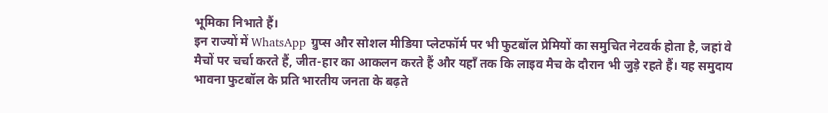भूमिका निभाते हैं।
इन राज्यों में WhatsApp ग्रुप्स और सोशल मीडिया प्लेटफॉर्म पर भी फुटबॉल प्रेमियों का समुचित नेटवर्क होता है, जहां वे मैचों पर चर्चा करते हैं, जीत-हार का आकलन करते हैं और यहाँ तक कि लाइव मैच के दौरान भी जुड़े रहते हैं। यह समुदाय भावना फुटबॉल के प्रति भारतीय जनता के बढ़ते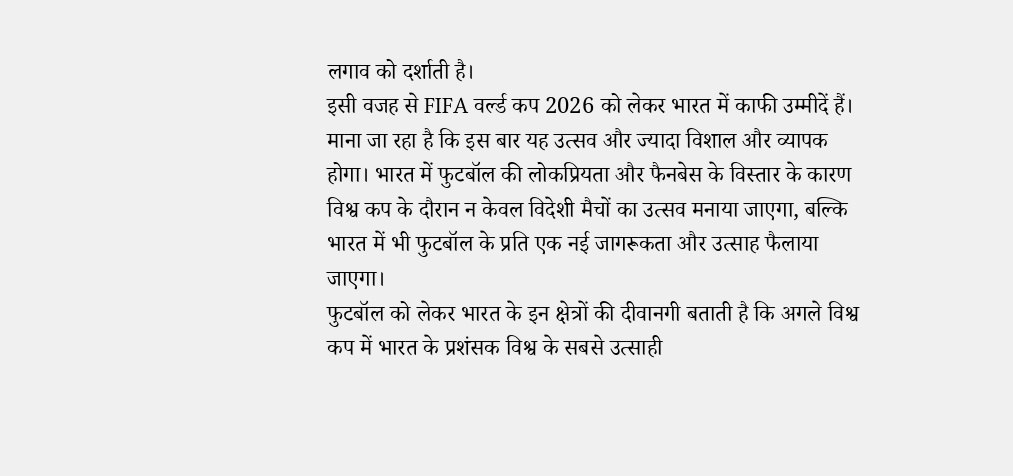लगाव को दर्शाती है।
इसी वजह से FIFA वर्ल्ड कप 2026 को लेकर भारत में काफी उम्मीदें हैं। माना जा रहा है कि इस बार यह उत्सव और ज्यादा विशाल और व्यापक होगा। भारत में फुटबॉल की लोकप्रियता और फैनबेस के विस्तार के कारण विश्व कप के दौरान न केवल विदेशी मैचों का उत्सव मनाया जाएगा, बल्कि भारत में भी फुटबॉल के प्रति एक नई जागरूकता और उत्साह फैलाया जाएगा।
फुटबॉल को लेकर भारत के इन क्षेत्रों की दीवानगी बताती है कि अगले विश्व कप में भारत के प्रशंसक विश्व के सबसे उत्साही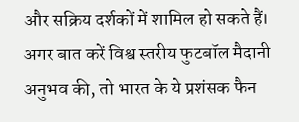और सक्रिय दर्शकों में शामिल हो सकते हैं। अगर बात करें विश्व स्तरीय फुटबॉल मैदानी अनुभव की, तो भारत के ये प्रशंसक फैन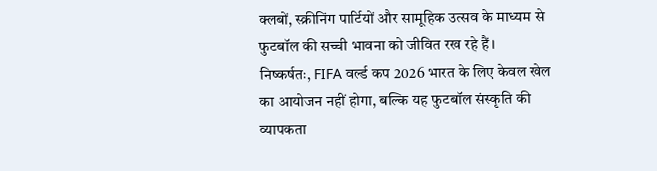क्लबों, स्क्रीनिंग पार्टियों और सामूहिक उत्सव के माध्यम से फुटबॉल की सच्ची भावना को जीवित रख रहे हैं।
निष्कर्षतः, FIFA वर्ल्ड कप 2026 भारत के लिए केवल खेल का आयोजन नहीं होगा, बल्कि यह फुटबॉल संस्कृति की व्यापकता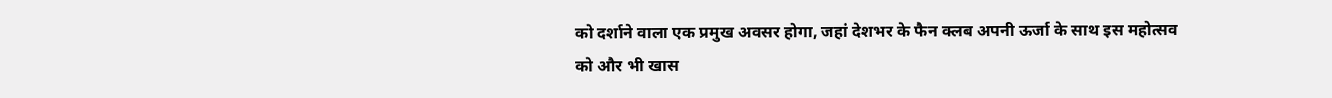को दर्शाने वाला एक प्रमुख अवसर होगा, जहां देशभर के फैन क्लब अपनी ऊर्जा के साथ इस महोत्सव को और भी खास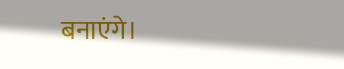बनाएंगे।